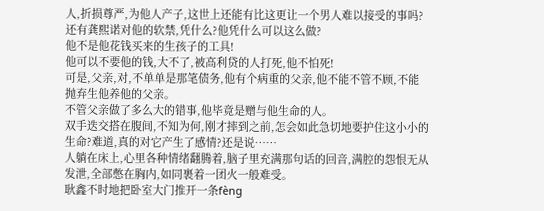人,折损尊严,为他人产子,这世上还能有比这更让一个男人难以接受的事吗?
还有龚熙诺对他的软禁,凭什么?他凭什么可以这么做?
他不是他花钱买来的生孩子的工具!
他可以不要他的钱,大不了,被高利贷的人打死,他不怕死!
可是,父亲,对,不单单是那笔债务,他有个病重的父亲,他不能不管不顾,不能抛弃生他养他的父亲。
不管父亲做了多么大的错事,他毕竟是赠与他生命的人。
双手迭交搭在腹间,不知为何,刚才摔到之前,怎会如此急切地要护住这小小的生命?难道,真的对它产生了感情?还是说……
人躺在床上,心里各种情绪翻腾着,脑子里充满那句话的回音,满腔的怨恨无从发泄,全部憋在胸内,如同裹着一团火一般难受。
耿鑫不时地把卧室大门推开一条fèng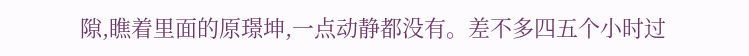隙,瞧着里面的原璟坤,一点动静都没有。差不多四五个小时过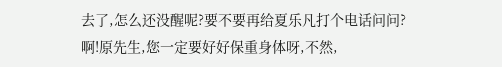去了,怎么还没醒呢?要不要再给夏乐凡打个电话问问?
啊!原先生,您一定要好好保重身体呀,不然,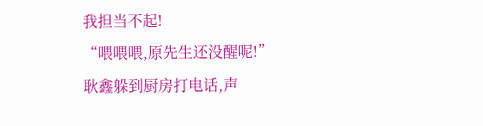我担当不起!
“喂喂喂,原先生还没醒呢!”耿鑫躲到厨房打电话,声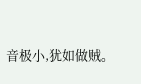音极小,犹如做贼。